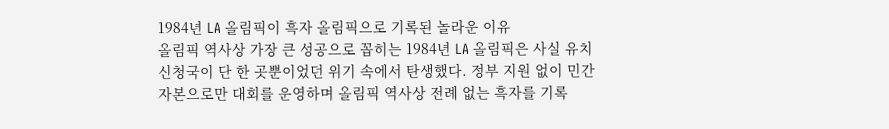1984년 LA 올림픽이 흑자 올림픽으로 기록된 놀라운 이유
올림픽 역사상 가장 큰 성공으로 꼽히는 1984년 LA 올림픽은 사실 유치 신청국이 단 한 곳뿐이었던 위기 속에서 탄생했다. 정부 지원 없이 민간 자본으로만 대회를 운영하며 올림픽 역사상 전례 없는 흑자를 기록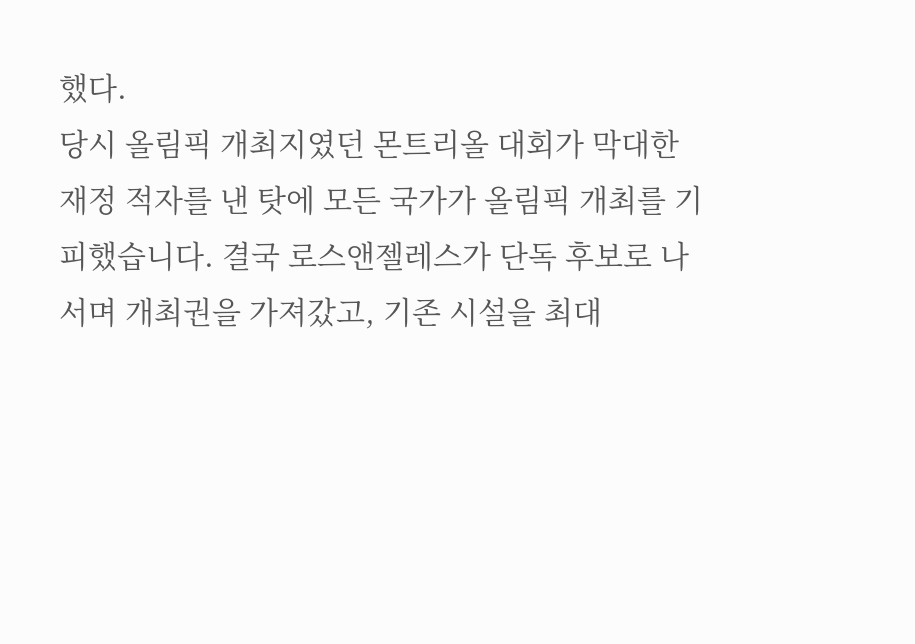했다.
당시 올림픽 개최지였던 몬트리올 대회가 막대한 재정 적자를 낸 탓에 모든 국가가 올림픽 개최를 기피했습니다. 결국 로스앤젤레스가 단독 후보로 나서며 개최권을 가져갔고, 기존 시설을 최대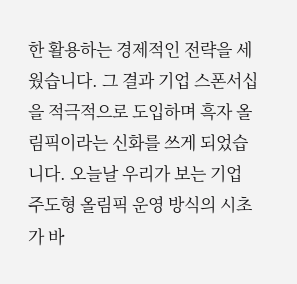한 활용하는 경제적인 전략을 세웠습니다. 그 결과 기업 스폰서십을 적극적으로 도입하며 흑자 올림픽이라는 신화를 쓰게 되었습니다. 오늘날 우리가 보는 기업 주도형 올림픽 운영 방식의 시초가 바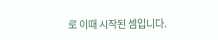로 이때 시작된 셈입니다.